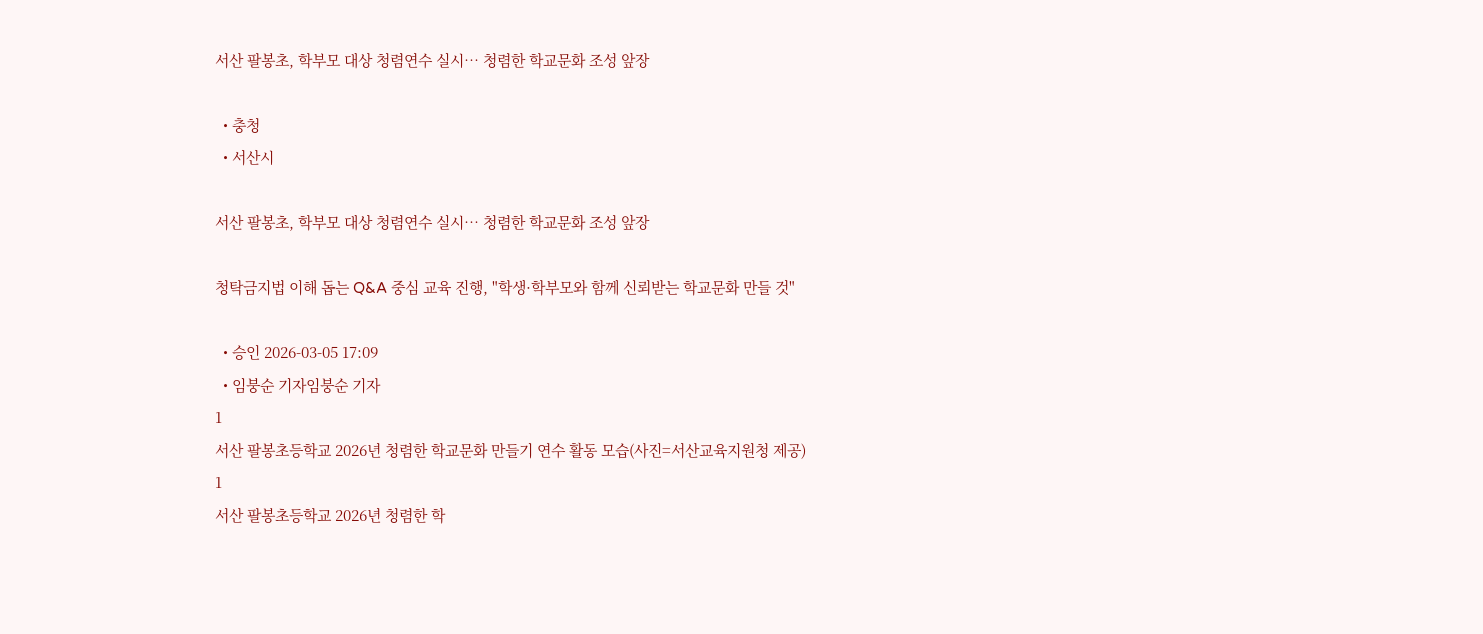서산 팔봉초, 학부모 대상 청렴연수 실시… 청렴한 학교문화 조성 앞장

  • 충청
  • 서산시

서산 팔봉초, 학부모 대상 청렴연수 실시… 청렴한 학교문화 조성 앞장

청탁금지법 이해 돕는 Q&A 중심 교육 진행, "학생·학부모와 함께 신뢰받는 학교문화 만들 것"

  • 승인 2026-03-05 17:09
  • 임붕순 기자임붕순 기자
1
서산 팔봉초등학교 2026년 청렴한 학교문화 만들기 연수 활동 모습(사진=서산교육지원청 제공)
1
서산 팔봉초등학교 2026년 청렴한 학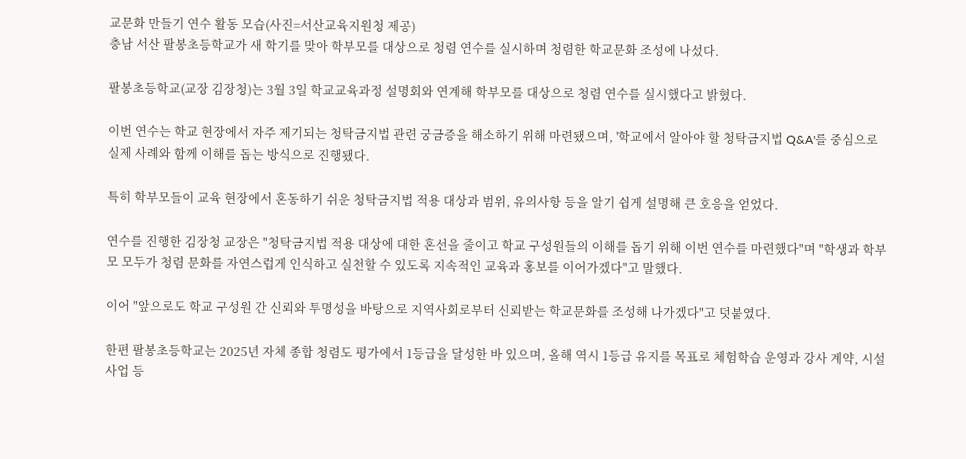교문화 만들기 연수 활동 모습(사진=서산교육지원청 제공)
충남 서산 팔봉초등학교가 새 학기를 맞아 학부모를 대상으로 청렴 연수를 실시하며 청렴한 학교문화 조성에 나섰다.

팔봉초등학교(교장 김장청)는 3월 3일 학교교육과정 설명회와 연계해 학부모를 대상으로 청렴 연수를 실시했다고 밝혔다.

이번 연수는 학교 현장에서 자주 제기되는 청탁금지법 관련 궁금증을 해소하기 위해 마련됐으며, '학교에서 알아야 할 청탁금지법 Q&A'를 중심으로 실제 사례와 함께 이해를 돕는 방식으로 진행됐다.

특히 학부모들이 교육 현장에서 혼동하기 쉬운 청탁금지법 적용 대상과 범위, 유의사항 등을 알기 쉽게 설명해 큰 호응을 얻었다.

연수를 진행한 김장청 교장은 "청탁금지법 적용 대상에 대한 혼선을 줄이고 학교 구성원들의 이해를 돕기 위해 이번 연수를 마련했다"며 "학생과 학부모 모두가 청렴 문화를 자연스럽게 인식하고 실천할 수 있도록 지속적인 교육과 홍보를 이어가겠다"고 말했다.

이어 "앞으로도 학교 구성원 간 신뢰와 투명성을 바탕으로 지역사회로부터 신뢰받는 학교문화를 조성해 나가겠다"고 덧붙였다.

한편 팔봉초등학교는 2025년 자체 종합 청렴도 평가에서 1등급을 달성한 바 있으며, 올해 역시 1등급 유지를 목표로 체험학습 운영과 강사 계약, 시설 사업 등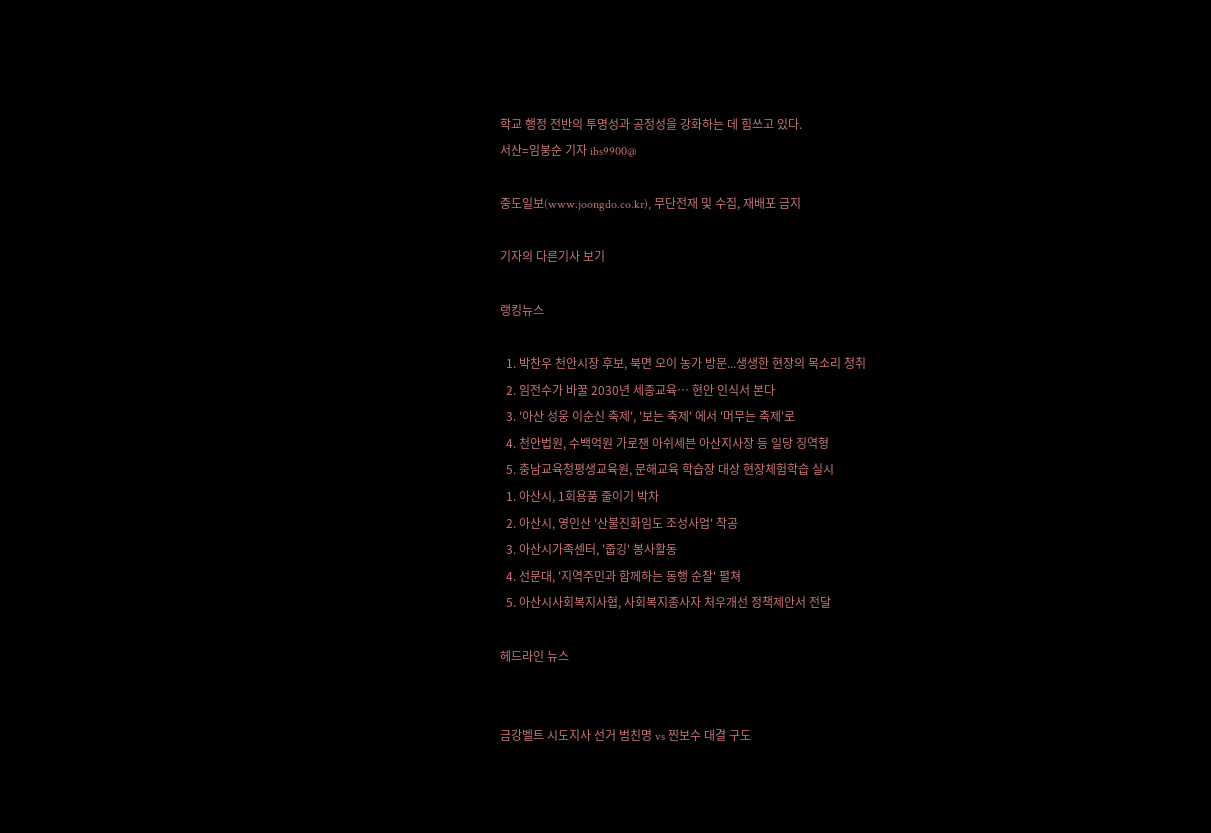학교 행정 전반의 투명성과 공정성을 강화하는 데 힘쓰고 있다.
서산=임붕순 기자 ibs9900@

중도일보(www.joongdo.co.kr), 무단전재 및 수집, 재배포 금지

기자의 다른기사 보기

랭킹뉴스

  1. 박찬우 천안시장 후보, 북면 오이 농가 방문...생생한 현장의 목소리 청취
  2. 임전수가 바꿀 2030년 세종교육… 현안 인식서 본다
  3. '아산 성웅 이순신 축제', '보는 축제' 에서 '머무는 축제'로
  4. 천안법원, 수백억원 가로챈 아쉬세븐 아산지사장 등 일당 징역형
  5. 충남교육청평생교육원, 문해교육 학습장 대상 현장체험학습 실시
  1. 아산시, 1회용품 줄이기 박차
  2. 아산시, 영인산 '산불진화임도 조성사업' 착공
  3. 아산시가족센터, '줍깅' 봉사활동
  4. 선문대, '지역주민과 함께하는 동행 순찰' 펼쳐
  5. 아산시사회복지사협, 사회복지종사자 처우개선 정책제안서 전달

헤드라인 뉴스


금강벨트 시도지사 선거 범친명 vs 찐보수 대결 구도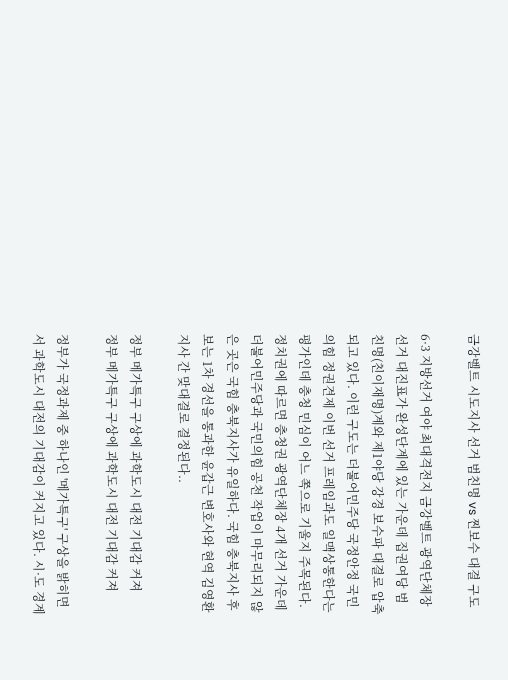금강벨트 시도지사 선거 범친명 vs 찐보수 대결 구도

6·3 지방선거 여야 최대격전지 금강벨트 광역단체장 선거 대진표가 완성단계에 있는 가운데 집권여당 범 친명(친이재명)계와 제1야당 강경 보수파 대결로 압축되고 있다. 이런 구도는 더불어민주당 국정안정 국민의힘 정권견제 이번 선거 프레임과도 일맥상통한다는 평가인데 충청 민심이 어느 쪽으로 기울지 주목된다. 정치권에 따르면 충청권 광역단체장 4개 선거 가운데 더불어민주당과 국민의힘 공천 작업이 마무리되지 않은 곳은 국힘 충북지사가 유일하다. 국힘 충북지사 후보는 1차 경선을 통과한 윤갑근 변호사와 현역 김영환 지사 간 맞대결로 결정된다..

정부 메가특구 구상에 과학도시 대전 기대감 커져
정부 메가특구 구상에 과학도시 대전 기대감 커져

정부가 국정과제 중 하나인 '메가특구' 구상을 밝히면서 과학도시 대전의 기대감이 커지고 있다. 시·도 경계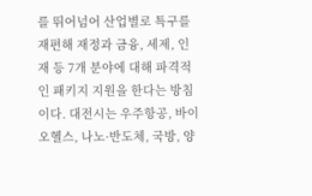를 뛰어넘어 산업별로 특구를 재편해 재정과 금융, 세제, 인재 등 7개 분야에 대해 파격적인 패키지 지원을 한다는 방침이다. 대전시는 우주항공, 바이오헬스, 나노·반도체, 국방, 양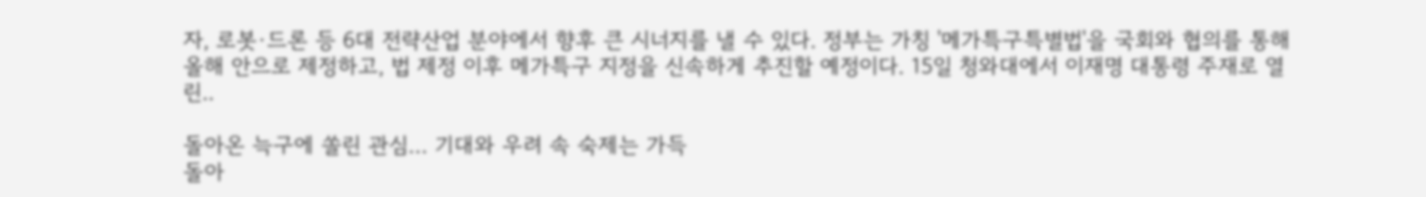자, 로봇·드론 등 6대 전략산업 분야에서 향후 큰 시너지를 낼 수 있다. 정부는 가칭 '메가특구특별법'을 국회와 협의를 통해 올해 안으로 제정하고, 법 제정 이후 메가특구 지정을 신속하게 추진할 예정이다. 15일 청와대에서 이재명 대통령 주재로 열린..

돌아온 늑구에 쏠린 관심… 기대와 우려 속 숙제는 가득
돌아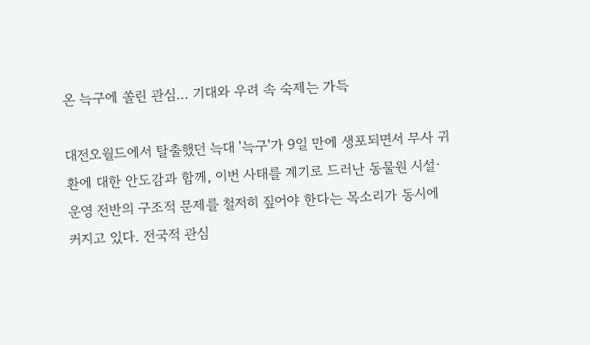온 늑구에 쏠린 관심… 기대와 우려 속 숙제는 가득

대전오월드에서 탈출했던 늑대 '늑구'가 9일 만에 생포되면서 무사 귀환에 대한 안도감과 함께, 이번 사태를 계기로 드러난 동물원 시설·운영 전반의 구조적 문제를 철저히 짚어야 한다는 목소리가 동시에 커지고 있다. 전국적 관심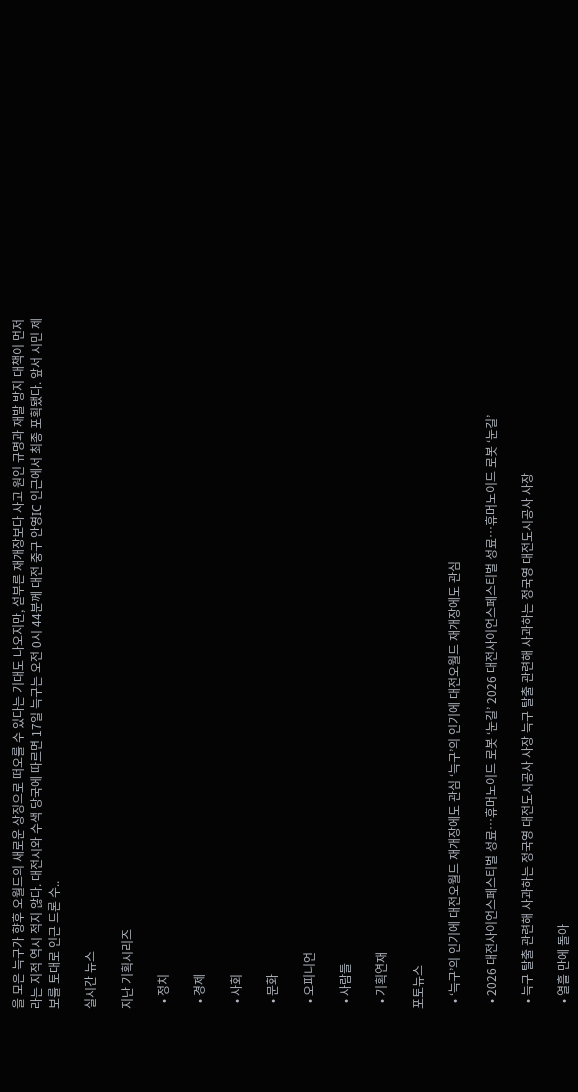을 모은 늑구가 향후 오월드의 새로운 상징으로 떠오를 수 있다는 기대도 나오지만, 섣부른 재개장보다 사고 원인 규명과 재발 방지 대책이 먼저라는 지적 역시 적지 않다. 대전시와 수색 당국에 따르면 17일 늑구는 오전 0시 44분께 대전 중구 안영IC 인근에서 최종 포획됐다. 앞서 시민 제보를 토대로 인근 드론 수..

실시간 뉴스

지난 기획시리즈

  • 정치

  • 경제

  • 사회

  • 문화

  • 오피니언

  • 사람들

  • 기획연재

포토뉴스

  • ‘늑구’의 인기에 대전오월드 재개장에도 관심 ‘늑구’의 인기에 대전오월드 재개장에도 관심

  • 2026 대전사이언스페스티벌 성료…휴머노이드 로봇 ‘눈길’ 2026 대전사이언스페스티벌 성료…휴머노이드 로봇 ‘눈길’

  • 늑구 탈출 관련해 사과하는 정국영 대전도시공사 사장 늑구 탈출 관련해 사과하는 정국영 대전도시공사 사장

  • 열흘 만에 돌아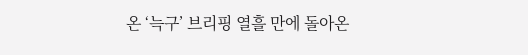온 ‘늑구’ 브리핑 열흘 만에 돌아온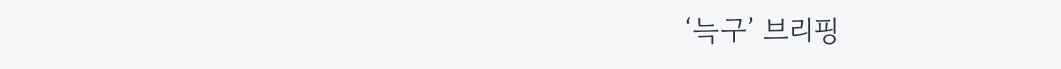‘늑구’ 브리핑